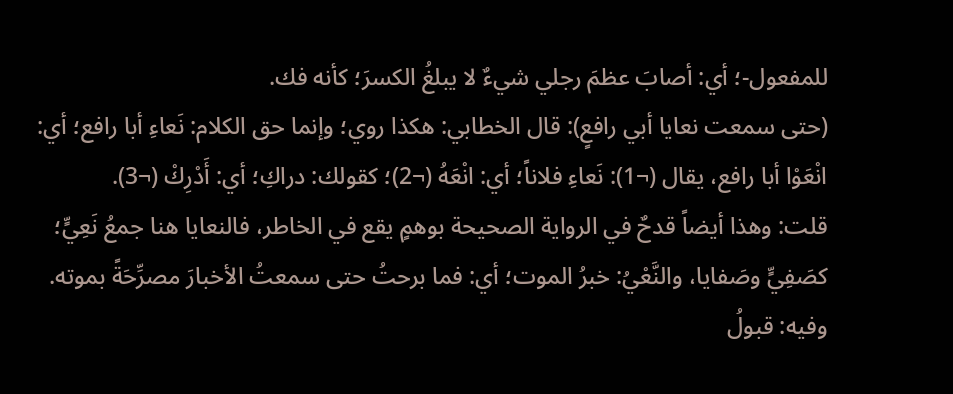للمفعول-؛ أي: أصابَ عظمَ رجلي شيءٌ لا يبلغُ الكسرَ؛ كأنه فك.
(حتى سمعت نعايا أبي رافعٍ): قال الخطابي: هكذا روي؛ وإنما حق الكلام: نَعاءِ أبا رافع؛ أي: انْعَوْا أبا رافع، يقال (¬1): نَعاءِ فلاناً؛ أي: انْعَهُ (¬2)؛ كقولك: دراكِ؛ أي: أَدْرِكْ (¬3).
قلت: وهذا أيضاً قدحٌ في الرواية الصحيحة بوهمٍ يقع في الخاطر، فالنعايا هنا جمعُ نَعِيٍّ؛ كصَفِيٍّ وصَفايا، والنَّعْيُ: خبرُ الموت؛ أي: فما برحتُ حتى سمعتُ الأخبارَ مصرِّحَةً بموته.
وفيه: قبولُ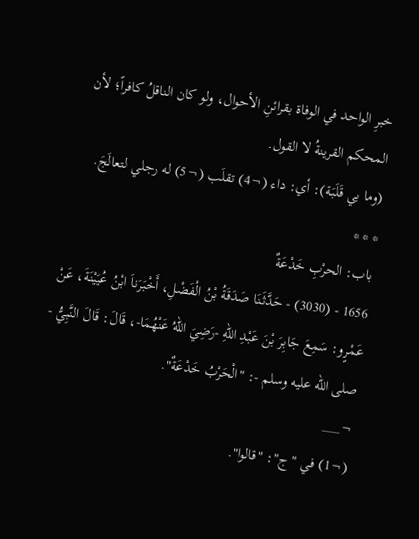خبرِ الواحد في الوفاة بقرائنِ الأحوال، ولو كان الناقلُ كافراً؛ لأن المحكم القرينةُ لا القول.
(وما بي قَلَبَة): أي: داء (¬4) تقلَب (¬5) له رجلي لتعالَجَ.
* * *
باب: الحرْبِ خَدْعَةٌ
1656 - (3030) - حَدَّثَنَا صَدَقَةُ بْنُ الْفَضْلِ، أَخْبَرَناَ ابْنُ عُيَيْنَةَ، عَنْ عَمْرٍو: سَمِعَ جَابِرَ بْنَ عَبْدِ اللهِ -رَضِيَ اللهُ عَنْهُمَا-، قَالَ: قَالَ النَّبِيُّ - صلى الله عليه وسلم -: "الْحَرْبُ خَدْعَةٌ".
¬___
(¬1) في "ج": "قالوا".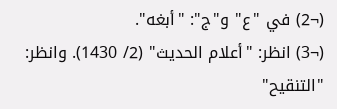(¬2) في "ع" و"ج": "أبغه".
(¬3) انظر: "أعلام الحديث" (2/ 1430). وانظر: "التنقيح"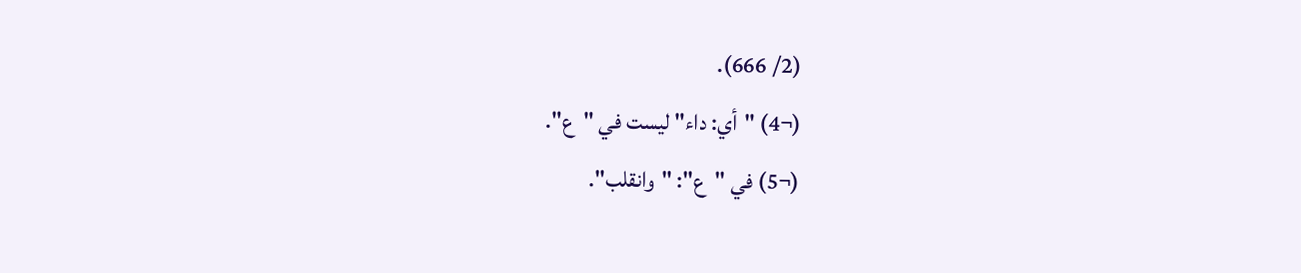(2/ 666).
(¬4) "أي: داء" ليست في "ع".
(¬5) في "ع": "وانقلب".